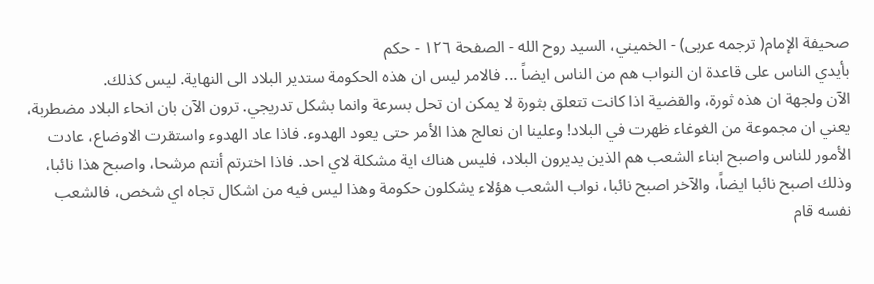صحيفة الإمام( ترجمه عربى) - الخميني، السيد روح الله - الصفحة ١٢٦ - حكم
بأيدي الناس على قاعدة ان النواب هم من الناس ايضاً ... فالامر ليس ان هذه الحكومة ستدير البلاد الى النهاية. ليس كذلك.
الآن ولجهة ان هذه ثورة، والقضية اذا كانت تتعلق بثورة لا يمكن ان تحل بسرعة وانما بشكل تدريجي. ترون الآن بان انحاء البلاد مضطربة، يعني ان مجموعة من الغوغاء ظهرت في البلاد! وعلينا ان نعالج هذا الأمر حتى يعود الهدوء. فاذا عاد الهدوء واستقرت الاوضاع، عادت الأمور للناس واصبح ابناء الشعب هم الذين يديرون البلاد، فليس هناك اية مشكلة لاي احد. فاذا اخترتم أنتم مرشحا، واصبح هذا نائبا، وذلك اصبح نائبا ايضاً، والآخر اصبح نائبا، نواب الشعب هؤلاء يشكلون حكومة وهذا ليس فيه من اشكال تجاه اي شخص، فالشعب نفسه قام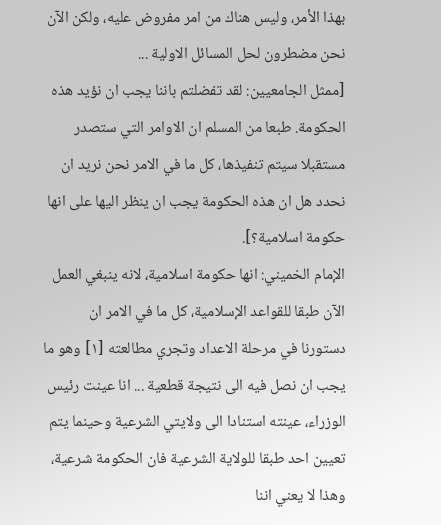بهذا الأمر، وليس هناك من امر مفروض عليه، ولكن الآن نحن مضطرون لحل المسائل الاولية ...
[ممثل الجامعيين: لقد تفضلتم باننا يجب ان نؤيد هذه الحكومة. طبعا من المسلم ان الاوامر التي ستصدر مستقبلا سيتم تنفيذها، كل ما في الامر نحن نريد ان نحدد هل ان هذه الحكومة يجب ان ينظر اليها على انها حكومة اسلامية؟].
الإمام الخميني: انها حكومة اسلامية، لانه ينبغي العمل الآن طبقا للقواعد الإسلامية، كل ما في الامر ان دستورنا في مرحلة الاعداد وتجري مطالعته [١] وهو ما يجب ان نصل فيه الى نتيجة قطعية ... انا عينت رئيس الوزراء، عينته استنادا الى ولايتي الشرعية وحينما يتم تعيين احد طبقا للولاية الشرعية فان الحكومة شرعية، وهذا لا يعني اننا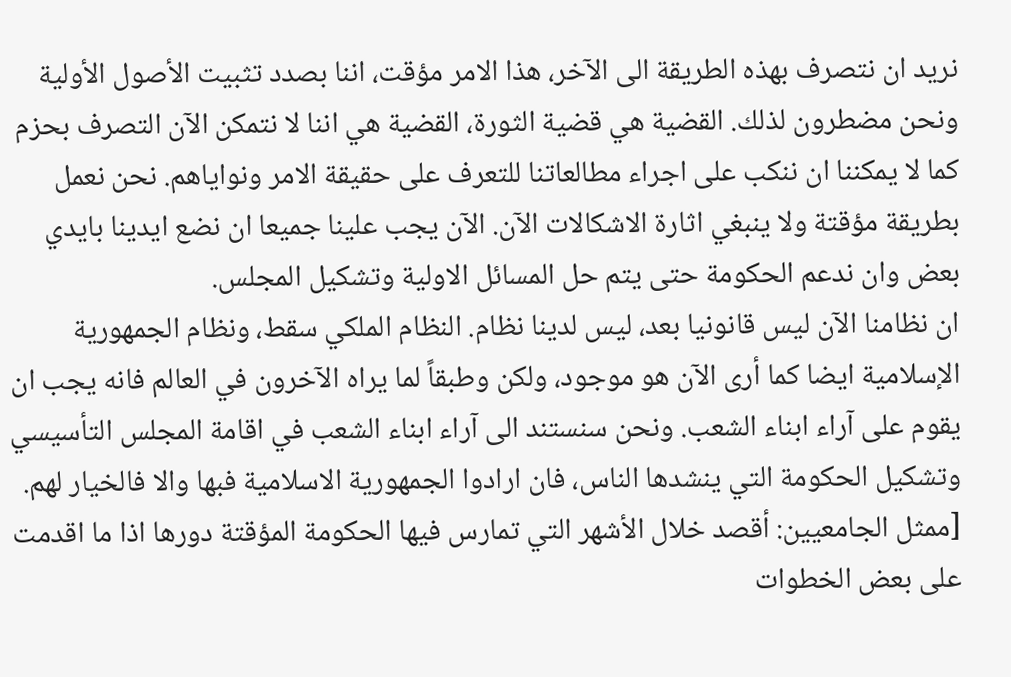نريد ان نتصرف بهذه الطريقة الى الآخر، هذا الامر مؤقت، اننا بصدد تثبيت الأصول الأولية ونحن مضطرون لذلك. القضية هي قضية الثورة، القضية هي اننا لا نتمكن الآن التصرف بحزم كما لا يمكننا ان ننكب على اجراء مطالعاتنا للتعرف على حقيقة الامر ونواياهم. نحن نعمل بطريقة مؤقتة ولا ينبغي اثارة الاشكالات الآن. الآن يجب علينا جميعا ان نضع ايدينا بايدي بعض وان ندعم الحكومة حتى يتم حل المسائل الاولية وتشكيل المجلس.
ان نظامنا الآن ليس قانونيا بعد، ليس لدينا نظام. النظام الملكي سقط، ونظام الجمهورية الإسلامية ايضا كما أرى الآن هو موجود، ولكن وطبقاً لما يراه الآخرون في العالم فانه يجب ان يقوم على آراء ابناء الشعب. ونحن سنستند الى آراء ابناء الشعب في اقامة المجلس التأسيسي وتشكيل الحكومة التي ينشدها الناس، فان ارادوا الجمهورية الاسلامية فبها والا فالخيار لهم.
[ممثل الجامعيين: أقصد خلال الأشهر التي تمارس فيها الحكومة المؤقتة دورها اذا ما اقدمت على بعض الخطوات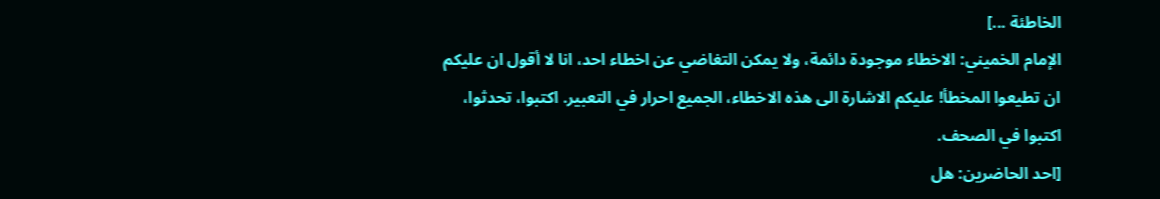الخاطئة ...]
الإمام الخميني: الاخطاء موجودة دائمة، ولا يمكن التغاضي عن اخطاء احد، انا لا أقول ان عليكم ان تطيعوا المخطأ! عليكم الاشارة الى هذه الاخطاء، الجميع احرار في التعبير. اكتبوا، تحدثوا، اكتبوا في الصحف.
[احد الحاضرين: هل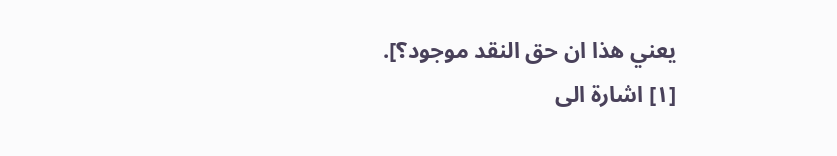يعني هذا ان حق النقد موجود؟].
[١] اشارة الى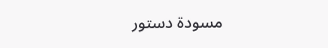مسودة دستور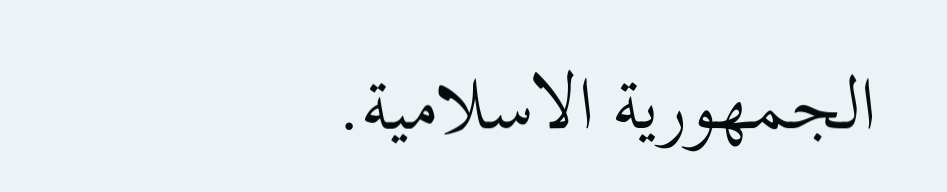الجمهورية الاسلامية.